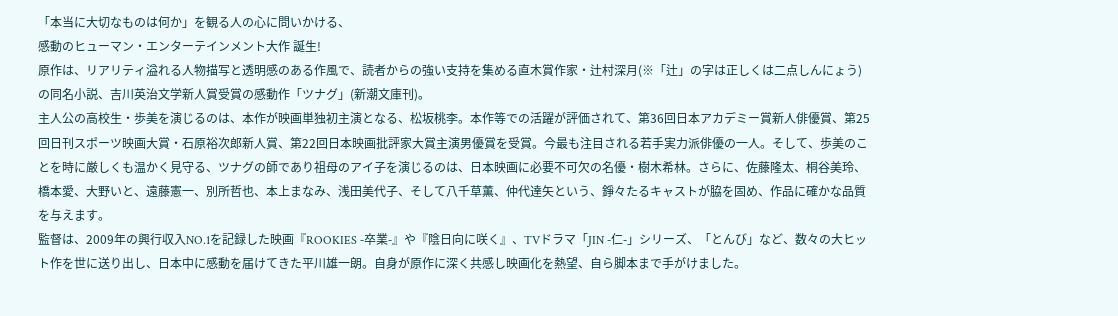「本当に大切なものは何か」を観る人の心に問いかける、
感動のヒューマン・エンターテインメント大作 誕生!
原作は、リアリティ溢れる人物描写と透明感のある作風で、読者からの強い支持を集める直木賞作家・辻村深月(※「辻」の字は正しくは二点しんにょう)の同名小説、吉川英治文学新人賞受賞の感動作「ツナグ」(新潮文庫刊)。
主人公の高校生・歩美を演じるのは、本作が映画単独初主演となる、松坂桃李。本作等での活躍が評価されて、第36回日本アカデミー賞新人俳優賞、第25回日刊スポーツ映画大賞・石原裕次郎新人賞、第22回日本映画批評家大賞主演男優賞を受賞。今最も注目される若手実力派俳優の一人。そして、歩美のことを時に厳しくも温かく見守る、ツナグの師であり祖母のアイ子を演じるのは、日本映画に必要不可欠の名優・樹木希林。さらに、佐藤隆太、桐谷美玲、橋本愛、大野いと、遠藤憲一、別所哲也、本上まなみ、浅田美代子、そして八千草薫、仲代達矢という、錚々たるキャストが脇を固め、作品に確かな品質を与えます。
監督は、2009年の興行収入NO.1を記録した映画『ROOKIES -卒業-』や『陰日向に咲く』、TVドラマ「JIN -仁-」シリーズ、「とんび」など、数々の大ヒット作を世に送り出し、日本中に感動を届けてきた平川雄一朗。自身が原作に深く共感し映画化を熱望、自ら脚本まで手がけました。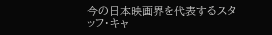今の日本映画界を代表するスタッフ・キャ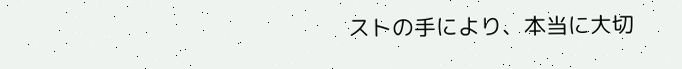ストの手により、本当に大切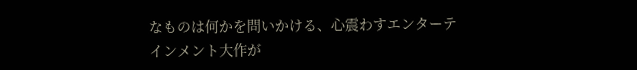なものは何かを問いかける、心震わすエンターテインメント大作が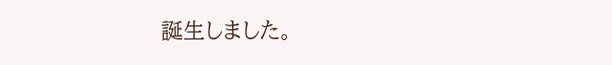誕生しました。